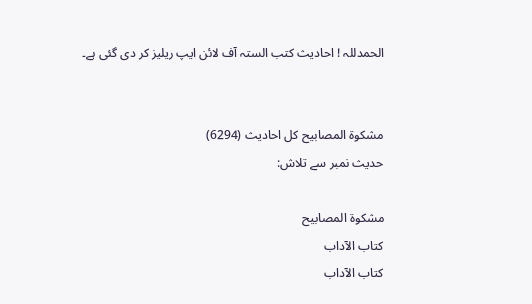الحمدللہ ! احادیث کتب الستہ آف لائن ایپ ریلیز کر دی گئی ہے۔


مشكوة المصابيح کل احادیث (6294)
حدیث نمبر سے تلاش:

مشكوة المصابيح
كتاب الآداب
كتاب الآداب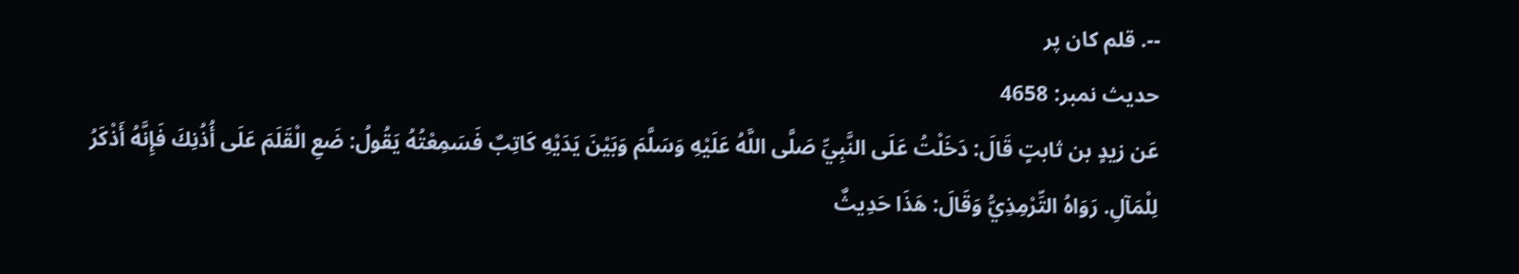--. قلم کان پر
حدیث نمبر: 4658
عَن زيدٍ بن ثابتٍ قَالَ: دَخَلْتُ عَلَى النَّبِيِّ صَلَّى اللَّهُ عَلَيْهِ وَسَلَّمَ وَبَيْنَ يَدَيْهِ كَاتِبٌ فَسَمِعْتُهُ يَقُولُ: ضَعِ الْقَلَمَ عَلَى أُذُنِكَ فَإِنَّهُ أَذْكَرُ لِلْمَآلِ. رَوَاهُ التِّرْمِذِيُّ وَقَالَ: هَذَا حَدِيثٌ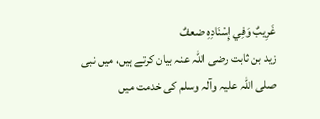غَرِيبٌ وَفِي إِسْنَادِهِ ضعفٌ
زید بن ثابت رضی اللہ عنہ بیان کرتے ہیں، میں نبی صلی ‌اللہ ‌علیہ ‌وآلہ ‌وسلم کی خدمت میں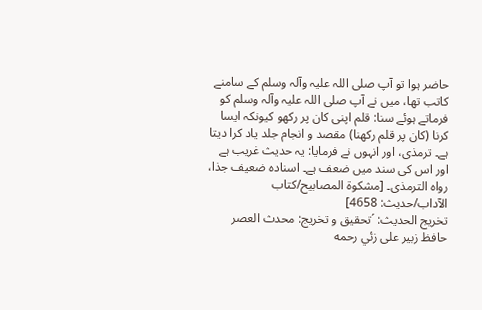حاضر ہوا تو آپ صلی ‌اللہ ‌علیہ ‌وآلہ ‌وسلم کے سامنے کاتب تھا، میں نے آپ صلی ‌اللہ ‌علیہ ‌وآلہ ‌وسلم کو فرماتے ہوئے سنا: قلم اپنی کان پر رکھو کیونکہ ایسا کرنا (کان پر قلم رکھنا) مقصد و انجام جلد یاد کرا دیتا ہے۔ ترمذی، اور انہوں نے فرمایا: یہ حدیث غریب ہے اور اس کی سند میں ضعف ہے۔ اسنادہ ضعیف جذا، رواہ الترمذی۔ [مشكوة المصابيح/كتاب الآداب/حدیث: 4658]
تخریج الحدیث: ´تحقيق و تخريج: محدث العصر حافظ زبير على زئي رحمه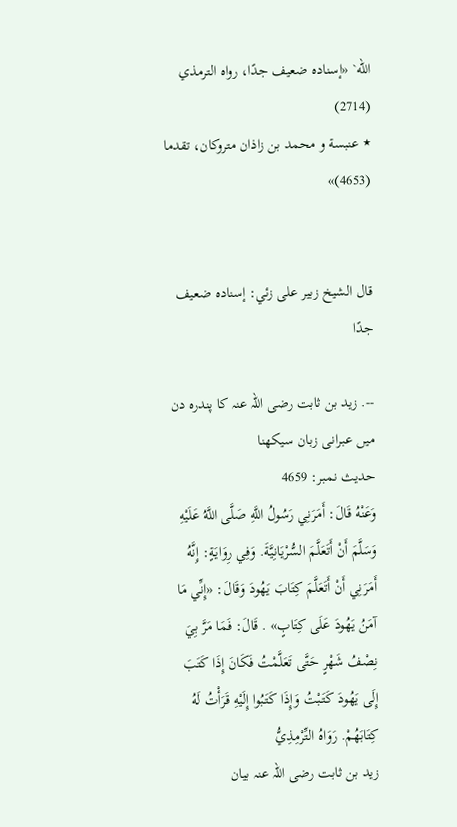الله` «إسناده ضعيف جدًا، رواه الترمذي (2714)
٭ عنبسة و محمد بن زاذان متروکان، تقدما (4653)»


قال الشيخ زبير على زئي: إسناده ضعيف جدًا

--. زید بن ثابت رضی اللہ عنہ کا پندرہ دن میں عبرانی زبان سیکھنا
حدیث نمبر: 4659
وَعَنْهُ قَالَ: أَمَرَنِي رَسُولُ اللَّهِ صَلَّى اللَّهُ عَلَيْهِ وَسَلَّمَ أَنْ أَتَعَلَّمَ السُّرْيَانِيَّةَ. وَفِي رِوَايَةٍ: إِنَّهُ أَمَرَنِي أَنْ أَتَعَلَّمَ كِتَابَ يَهُودَ وَقَالَ: «إِنِّي مَا آمَنُ يَهُودَ عَلَى كِتَابٍ» . قَالَ: فَمَا مَرَّ بِيَ نِصْفُ شَهْرٍ حَتَّى تَعَلَّمْتُ فَكَانَ إِذَا كَتَبَ إِلَى يَهُودَ كَتَبْتُ وَإِذَا كَتَبُوا إِلَيْهِ قَرَأْتُ لَهُ كِتَابَهُمْ. رَوَاهُ التِّرْمِذِيُّ
زید بن ثابت رضی اللہ عنہ بیان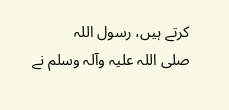کرتے ہیں، رسول اللہ صلی ‌اللہ ‌علیہ ‌وآلہ ‌وسلم نے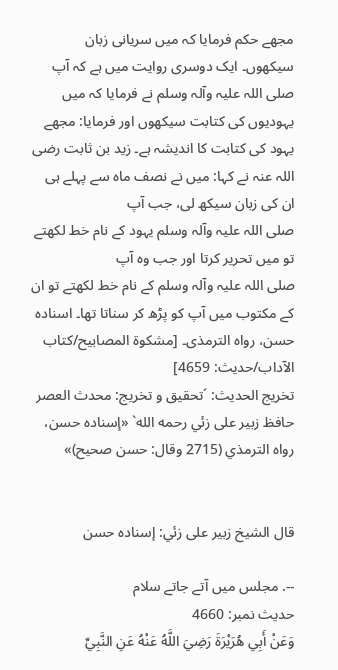مجھے حکم فرمایا کہ میں سریانی زبان سیکھوں۔ ایک دوسری روایت میں ہے کہ آپ صلی ‌اللہ ‌علیہ ‌وآلہ ‌وسلم نے فرمایا کہ میں یہودیوں کی کتابت سیکھوں اور فرمایا: مجھے یہود کی کتابت کا اندیشہ ہے۔ زید بن ثابت رضی اللہ عنہ نے کہا: میں نے نصف ماہ سے پہلے ہی ان کی زبان سیکھ لی، جب آپ صلی ‌اللہ ‌علیہ ‌وآلہ ‌وسلم یہود کے نام خط لکھتے تو میں تحریر کرتا اور جب وہ آپ صلی ‌اللہ ‌علیہ ‌وآلہ ‌وسلم کے نام خط لکھتے تو ان کے مکتوب میں آپ کو پڑھ کر سناتا تھا۔ اسنادہ حسن، رواہ الترمذی۔ [مشكوة المصابيح/كتاب الآداب/حدیث: 4659]
تخریج الحدیث: ´تحقيق و تخريج: محدث العصر حافظ زبير على زئي رحمه الله` «إسناده حسن، رواه الترمذي (2715 وقال: حسن صحيح)»


قال الشيخ زبير على زئي: إسناده حسن

--. مجلس میں آتے جاتے سلام
حدیث نمبر: 4660
وَعَنْ أَبِي هُرَيْرَةَ رَضِيَ اللَّهُ عَنْهُ عَنِ النَّبِيِّ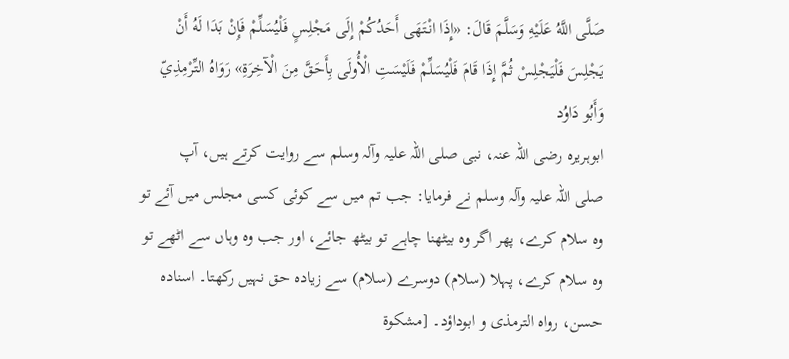صَلَّى اللَّهُ عَلَيْهِ وَسَلَّمَ قَالَ: «إِذَا انْتَهَى أَحَدُكُمْ إِلَى مَجْلِسٍ فَلْيُسَلِّمْ فَإِنْ بَدَا لَهُ أَنْ يَجْلِسَ فَلْيَجْلِسْ ثُمَّ إِذَا قَامَ فَلْيُسَلِّمْ فَلَيْسَتِ الْأُولَى بِأَحَقَّ مِنَ الْآخِرَةِ» رَوَاهُ التِّرْمِذِيّ وَأَبُو دَاوُد
ابوہریرہ رضی اللہ عنہ، نبی صلی ‌اللہ ‌علیہ ‌وآلہ ‌وسلم سے روایت کرتے ہیں، آپ صلی ‌اللہ ‌علیہ ‌وآلہ ‌وسلم نے فرمایا: جب تم میں سے کوئی کسی مجلس میں آئے تو وہ سلام کرے، پھر اگر وہ بیٹھنا چاہے تو بیٹھ جائے، اور جب وہ وہاں سے اٹھے تو وہ سلام کرے، پہلا (سلام) دوسرے (سلام) سے زیادہ حق نہیں رکھتا۔ اسنادہ حسن، رواہ الترمذی و ابوداؤد۔ [مشكوة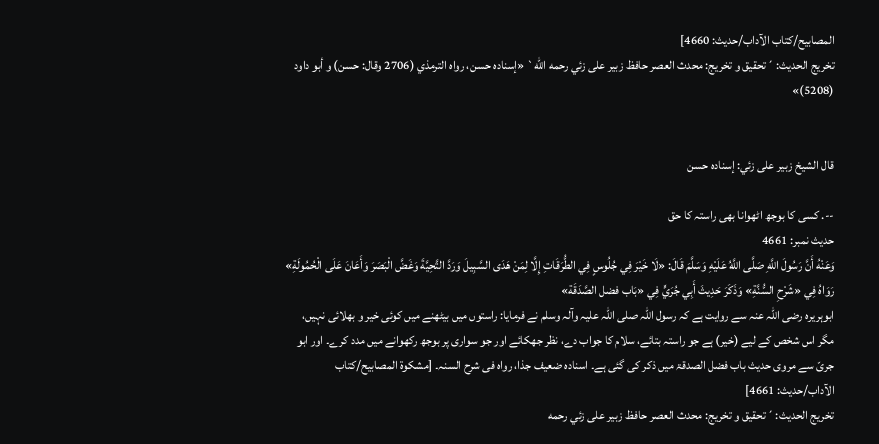المصابيح/كتاب الآداب/حدیث: 4660]
تخریج الحدیث: ´تحقيق و تخريج: محدث العصر حافظ زبير على زئي رحمه الله` «إسناده حسن، رواه الترمذي (2706 وقال: حسن) و أبو داود (5208)»


قال الشيخ زبير على زئي: إسناده حسن

--. کسی کا بوجھ اٹھوانا بھی راستہ کا حق
حدیث نمبر: 4661
وَعَنْهُ أَنَّ رَسُولَ اللَّهِ صَلَّى اللَّهُ عَلَيْهِ وَسَلَّمَ قَالَ: «لَا خَيْرَ فِي جُلُوسٍ فِي الطُّرَقَاتِ إِلَّا لِمَنْ هَدَى السَّبِيلَ وَرَدَّ التَّحِيَّةَ وَغَضَّ الْبَصَرَ وَأَعَانَ عَلَى الْحُمُولَةِ» رَوَاهُ فِي «شَرْحِ السُّنَّةِ» وَذَكَرَ حَدِيثَ أَبِي جُرَيٍّ فِي «بَاب فضل الصَّدَقَة»
ابوہریرہ رضی اللہ عنہ سے روایت ہے کہ رسول اللہ صلی ‌اللہ ‌علیہ ‌وآلہ ‌وسلم نے فرمایا: راستوں میں بیٹھنے میں کوئی خیر و بھلائی نہیں، مگر اس شخص کے لیے (خیر) ہے جو راستہ بتائے، سلام کا جواب دے، نظر جھکائے اور جو سواری پر بوجھ رکھوانے میں مدد کرے۔ اور ابو جریّ سے مروی حدیث باب فضل الصدقۃ میں ذکر کی گئی ہے۔ اسنادہ ضعیف جذا، رواہ فی شرح السنہ۔ [مشكوة المصابيح/كتاب الآداب/حدیث: 4661]
تخریج الحدیث: ´تحقيق و تخريج: محدث العصر حافظ زبير على زئي رحمه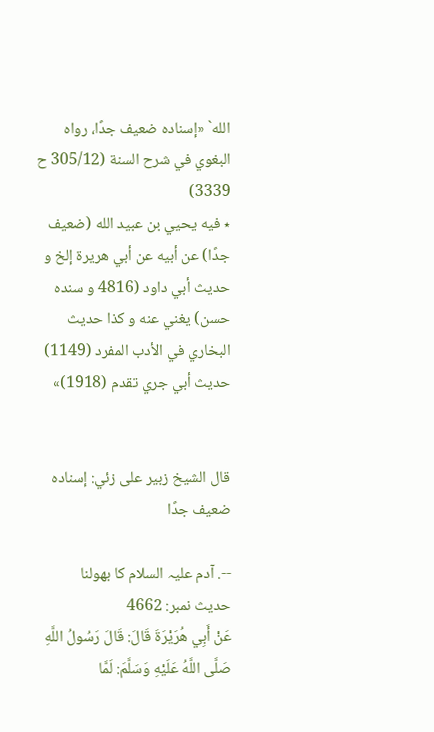الله` «إسناده ضعيف جدًا، رواه البغوي في شرح السنة (305/12 ح 3339)
٭ فيه يحيي بن عبيد الله (ضعيف جدًا) عن أبيه عن أبي ھريرة إلخ و حديث أبي داود (4816 و سنده حسن) يغني عنه و کذا حديث البخاري في الأدب المفرد (1149)
حديث أبي جري تقدم (1918)»


قال الشيخ زبير على زئي: إسناده ضعيف جدًا

--. آدم علیہ السلام کا بھولنا
حدیث نمبر: 4662
عَنْ أَبِي هُرَيْرَةَ قَالَ: قَالَ رَسُولُ اللَّهِ صَلَّى اللَّهُ عَلَيْهِ وَسَلَّمَ: لَمَّا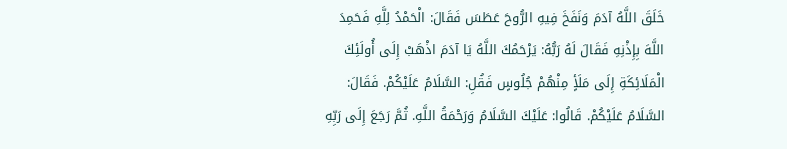خَلَقَ اللَّهُ آدَمَ وَنَفَخَ فِيهِ الرُّوحَ عَطَسَ فَقَالَ: الْحَمْدُ لِلَّهِ فَحَمِدَ اللَّهَ بِإِذْنِهِ فَقَالَ لَهُ رَبُّهُ: يَرْحَمُكَ اللَّهُ يَا آدَمَ اذْهَبْ إِلَى أُولَئِكَ الْمَلَائِكَةِ إِلَى مَلَأٍ مِنْهُمْ جُلُوسٍ فَقُلِ: السَّلَامُ عَلَيْكُمْ. فَقَالَ: السَّلَامُ عَلَيْكُمْ. قَالُوا: عَلَيْكَ السَّلَامُ وَرَحْمَةُ اللَّهِ. ثُمَّ رَجَعَ إِلَى رَبِّهِ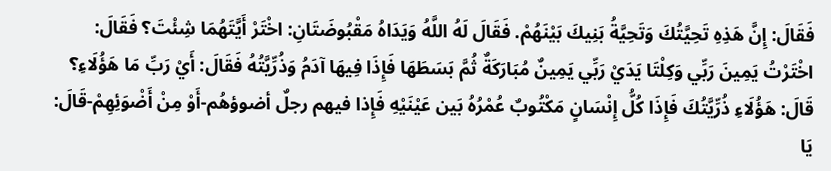فَقَالَ: إِنَّ هَذِهِ تَحِيَّتُكَ وَتَحِيَّةُ بَنِيكَ بَيْنَهُمْ. فَقَالَ لَهُ اللَّهُ وَيَدَاهُ مَقْبُوضَتَانِ: اخْتَرْ أَيَّتَهُمَا شِئْتَ؟ فَقَالَ: اخْتَرْتُ يَمِينَ رَبِّي وَكِلْتَا يَدَيْ رَبِّي يَمِينٌ مُبَارَكَةٌ ثُمَّ بَسَطَهَا فَإِذَا فِيهَا آدَمُ وَذُرِّيَّتُهُ فَقَالَ: أَيْ رَبِّ مَا هَؤُلَاءِ؟ قَالَ: هَؤُلَاءِ ذُرِّيَّتُكَ فَإِذَا كُلُّ إِنْسَانٍ مَكْتُوبٌ عُمْرُهُ بَين عَيْنَيْهِ فَإِذا فيهم رجلٌ أضوؤهُم-أَوْ مِنْ أَضْوَئِهِمْ-قَالَ: يَا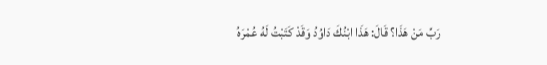رَبِّ مَنْ هَذَا؟ قَالَ: هَذَا ابْنُكَ دَاوُدُ وَقَدْ كَتَبْتُ لَهُ عُمْرَهُ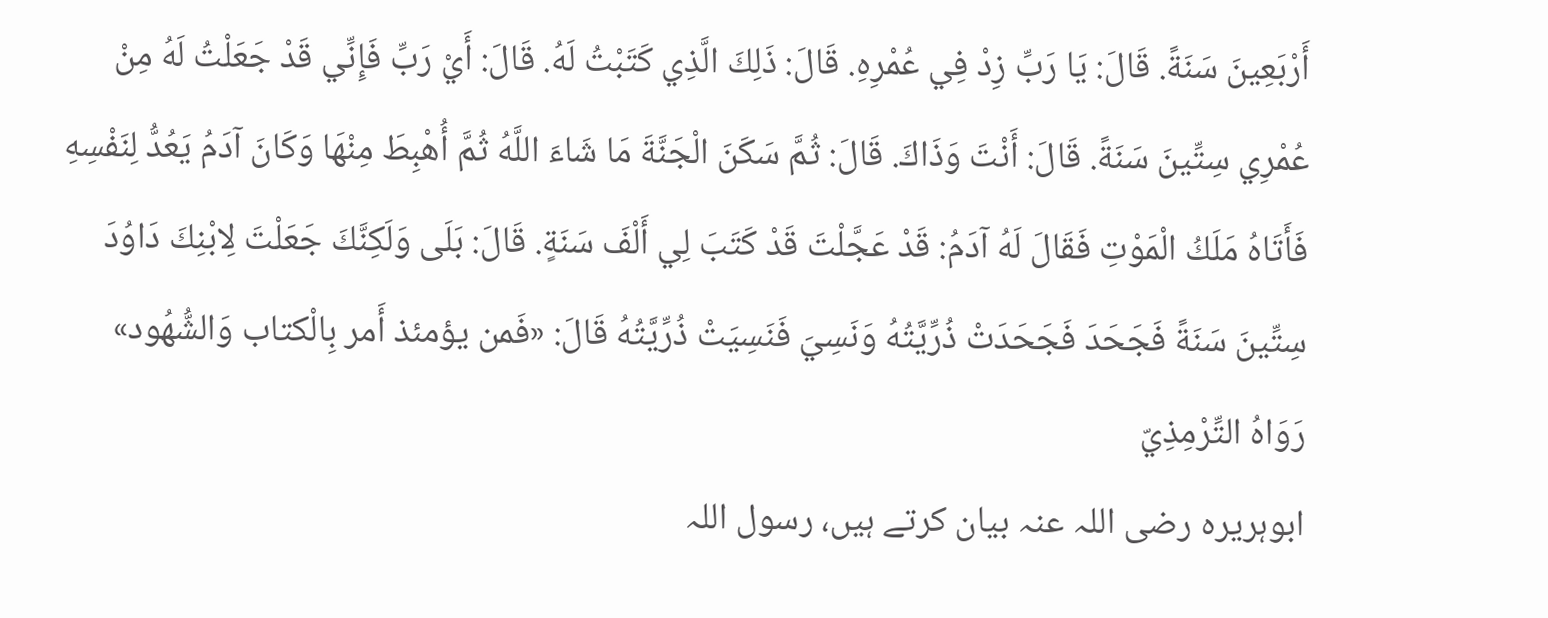أَرْبَعِينَ سَنَةً. قَالَ: يَا رَبِّ زِدْ فِي عُمْرِهِ. قَالَ: ذَلِكَ الَّذِي كَتَبْتُ لَهُ. قَالَ: أَيْ رَبِّ فَإِنِّي قَدْ جَعَلْتُ لَهُ مِنْ عُمْرِي سِتِّينَ سَنَةً. قَالَ: أَنْتَ وَذَاكَ. قَالَ: ثُمَّ سَكَنَ الْجَنَّةَ مَا شَاءَ اللَّهُ ثُمَّ أُهْبِطَ مِنْهَا وَكَانَ آدَمُ يَعُدُّ لِنَفْسِهِ فَأَتَاهُ مَلَكُ الْمَوْتِ فَقَالَ لَهُ آدَمُ: قَدْ عَجَّلْتَ قَدْ كَتَبَ لِي أَلْفَ سَنَةٍ. قَالَ: بَلَى وَلَكِنَّكَ جَعَلْتَ لِابْنِكَ دَاوُدَ سِتِّينَ سَنَةً فَجَحَدَ فَجَحَدَتْ ذُرِّيَّتُهُ وَنَسِيَ فَنَسِيَتْ ذُرِّيَّتُهُ قَالَ: «فَمن يؤمئذ أَمر بِالْكتاب وَالشُّهُود» رَوَاهُ التِّرْمِذِيّ
ابوہریرہ رضی اللہ عنہ بیان کرتے ہیں، رسول اللہ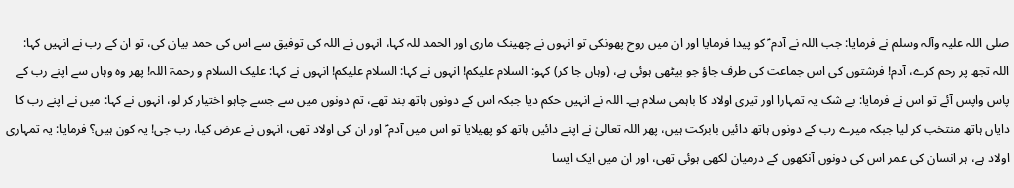صلی ‌اللہ ‌علیہ ‌وآلہ ‌وسلم نے فرمایا: جب اللہ نے آدم ؑ کو پیدا فرمایا اور ان میں روح پھونکی تو انہوں نے چھینک ماری اور الحمد للہ کہا، انہوں نے اللہ کی توفیق سے اس کی حمد بیان کی، تو ان کے رب نے انہیں کہا: اللہ تجھ پر رحم کرے، آدم! فرشتوں کی اس جماعت کی طرف جاؤ جو بیٹھی ہوئی ہے، (وہاں جا کر) کہو: السلام علیکم! انہوں نے کہا: السلام علیکم! انہوں نے کہا: علیک السلام و رحمۃ اللہ! پھر وہ وہاں سے اپنے رب کے پاس واپس آئے تو اس نے فرمایا: بے شک یہ تمہارا اور تیری اولاد کا باہمی سلام ہے۔ اللہ نے انہیں حکم دیا جبکہ اس کے دونوں ہاتھ بند تھے، تم دونوں میں سے جسے چاہو اختیار کر لو، انہوں نے کہا: میں نے اپنے رب کا دایاں ہاتھ منتخب کر لیا جبکہ میرے رب کے دونوں ہاتھ دائیں بابرکت ہیں، پھر اللہ تعالیٰ نے اپنے دائیں ہاتھ کو پھیلایا تو اس میں آدم ؑ اور ان کی اولاد تھی، انہوں نے عرض کیا، رب جی! یہ کون ہیں؟ فرمایا: یہ تمہاری اولاد ہے، ہر انسان کی عمر اس کی دونوں آنکھوں کے درمیان لکھی ہوئی تھی، اور ان میں ایک ایسا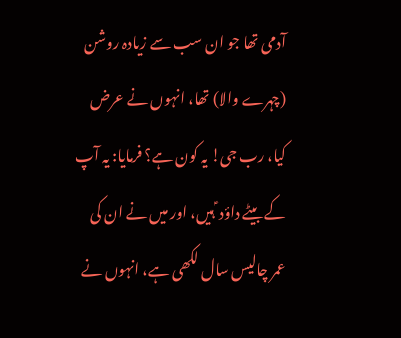آدمی تھا جو ان سب سے زیادہ روشن (چہرے والا) تھا، انہوں نے عرض کیا، رب جی! یہ کون ہے؟ فرمایا: یہ آپ کے بیٹے داؤد ؑ ہیں، اور میں نے ان کی عمر چالیس سال لکھی ہے، انہوں نے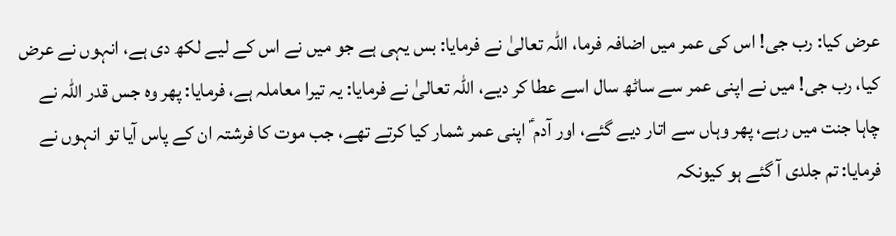عرض کیا: رب جی! اس کی عمر میں اضافہ فرما، اللہ تعالیٰ نے فرمایا: بس یہی ہے جو میں نے اس کے لیے لکھ دی ہے، انہوں نے عرض کیا، رب جی! میں نے اپنی عمر سے ساٹھ سال اسے عطا کر دیے، اللہ تعالیٰ نے فرمایا: یہ تیرا معاملہ ہے، فرمایا: پھر وہ جس قدر اللہ نے چاہا جنت میں رہے، پھر وہاں سے اتار دیے گئے، اور آدم ؑ اپنی عمر شمار کیا کرتے تھے، جب موت کا فرشتہ ان کے پاس آیا تو انہوں نے فرمایا: تم جلدی آ گئے ہو کیونکہ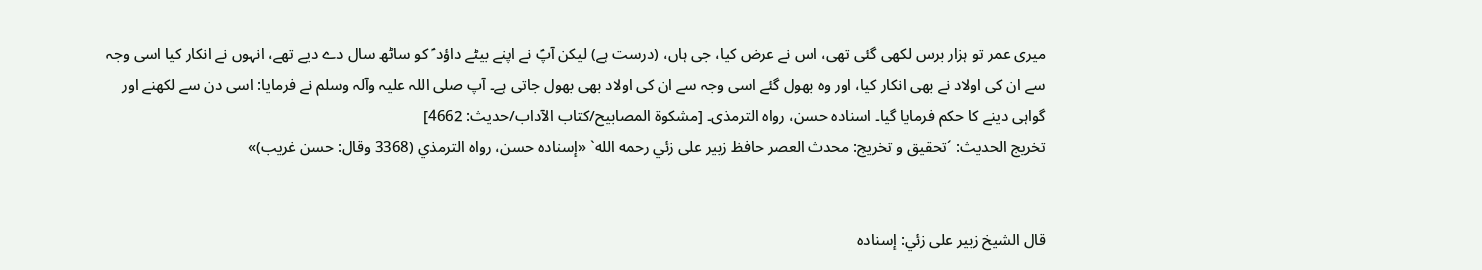میری عمر تو ہزار برس لکھی گئی تھی، اس نے عرض کیا، جی ہاں، (درست ہے) لیکن آپؑ نے اپنے بیٹے داؤد ؑ کو ساٹھ سال دے دیے تھے، انہوں نے انکار کیا اسی وجہ سے ان کی اولاد نے بھی انکار کیا، اور وہ بھول گئے اسی وجہ سے ان کی اولاد بھی بھول جاتی ہے۔ آپ صلی ‌اللہ ‌علیہ ‌وآلہ ‌وسلم نے فرمایا: اسی دن سے لکھنے اور گواہی دینے کا حکم فرمایا گیا۔ اسنادہ حسن، رواہ الترمذی۔ [مشكوة المصابيح/كتاب الآداب/حدیث: 4662]
تخریج الحدیث: ´تحقيق و تخريج: محدث العصر حافظ زبير على زئي رحمه الله` «إسناده حسن، رواه الترمذي (3368 وقال: حسن غريب)»


قال الشيخ زبير على زئي: إسناده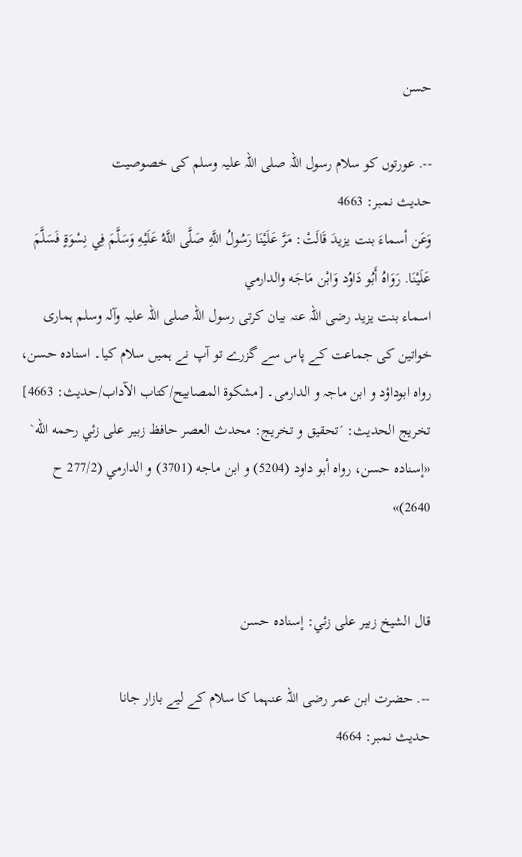حسن

--. عورتوں کو سلام رسول اللہ صلی اللہ علیہ وسلم کی خصوصیت
حدیث نمبر: 4663
وَعَن أسماءَ بنت يزيدَ قَالَتْ: مَرَّ عَلَيْنَا رَسُولُ اللَّهِ صَلَّى اللَّهُ عَلَيْهِ وَسَلَّمَ فِي نِسْوَةٍ فَسَلَّمَ عَلَيْنَا. رَوَاهُ أَبُو دَاوُد وَابْن مَاجَه والدارمي
اسماء بنت یزید رضی اللہ عنہ بیان کرتی رسول اللہ صلی ‌اللہ ‌علیہ ‌وآلہ ‌وسلم ہماری خواتین کی جماعت کے پاس سے گزرے تو آپ نے ہمیں سلام کیا۔ اسنادہ حسن، رواہ ابوداؤد و ابن ماجہ و الدارمی۔ [مشكوة المصابيح/كتاب الآداب/حدیث: 4663]
تخریج الحدیث: ´تحقيق و تخريج: محدث العصر حافظ زبير على زئي رحمه الله` «إسناده حسن، رواه أبو داود (5204) و ابن ماجه (3701) و الدارمي (277/2 ح 2640)»


قال الشيخ زبير على زئي: إسناده حسن

--. حضرت ابن عمر رضی اللہ عنہما کا سلام کے لیے بازار جانا
حدیث نمبر: 4664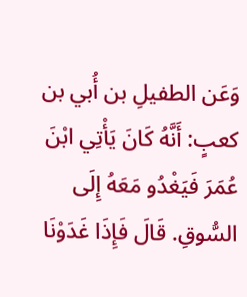وَعَن الطفيلِ بن أُبي بن كعبٍ: أَنَّهُ كَانَ يَأْتِي ابْنَ عُمَرَ فَيَغْدُو مَعَهُ إِلَى السُّوقِ. قَالَ فَإِذَا غَدَوْنَا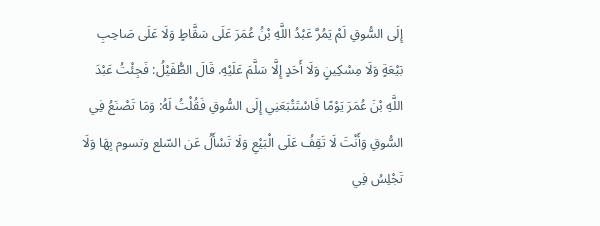إِلَى السُّوقِ لَمْ يَمُرَّ عَبْدُ اللَّهِ بْنُ عُمَرَ عَلَى سَقَّاطٍ وَلَا عَلَى صَاحِبِ بَيْعَةٍ وَلَا مِسْكِينٍ وَلَا أَحَدٍ إِلَّا سَلَّمَ عَلَيْهِ. قَالَ الطُّفَيْلُ: فَجِئْتُ عَبْدَ اللَّهِ بْنَ عُمَرَ يَوْمًا فَاسْتَتْبَعَنِي إِلَى السُّوقِ فَقُلْتُ لَهُ: وَمَا تَصْنَعُ فِي السُّوقِ وَأَنْتَ لَا تَقِفُ عَلَى الْبَيْعِ وَلَا تَسْأَلُ عَن السّلع وتسوم بِهَا وَلَا تَجْلِسُ فِي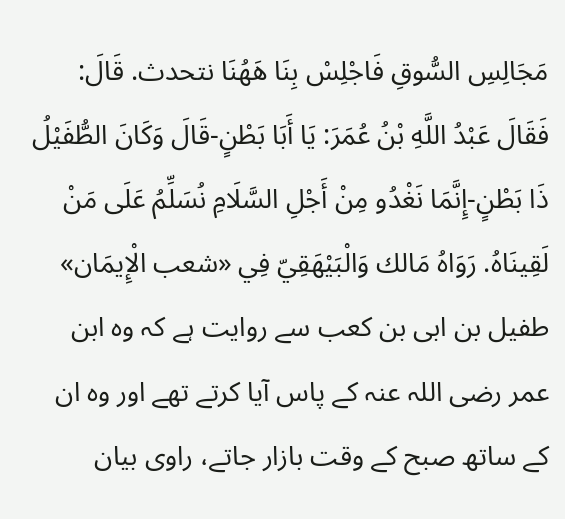مَجَالِسِ السُّوقِ فَاجْلِسْ بِنَا هَهُنَا نتحدث. قَالَ: فَقَالَ عَبْدُ اللَّهِ بْنُ عُمَرَ: يَا أَبَا بَطْنٍ-قَالَ وَكَانَ الطُّفَيْلُ ذَا بَطْنٍ-إِنَّمَا نَغْدُو مِنْ أَجْلِ السَّلَامِ نُسَلِّمُ عَلَى مَنْ لَقِينَاهُ. رَوَاهُ مَالك وَالْبَيْهَقِيّ فِي «شعب الْإِيمَان»
طفیل بن ابی بن کعب سے روایت ہے کہ وہ ابن عمر رضی اللہ عنہ کے پاس آیا کرتے تھے اور وہ ان کے ساتھ صبح کے وقت بازار جاتے، راوی بیان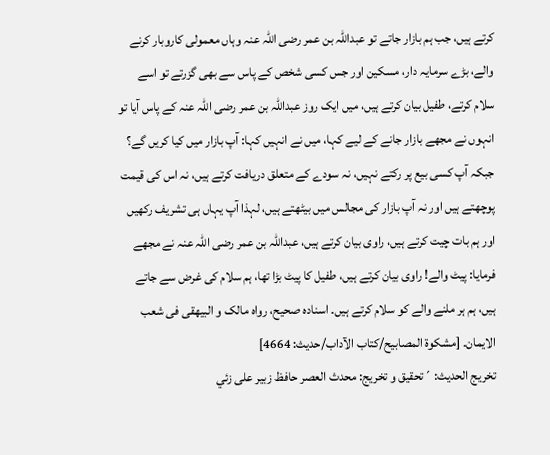کرتے ہیں، جب ہم بازار جاتے تو عبداللہ بن عمر رضی اللہ عنہ وہاں معمولی کاروبار کرنے والے، بڑے سرمایہ دار، مسکین اور جس کسی شخص کے پاس سے بھی گزرتے تو اسے سلام کرتے، طفیل بیان کرتے ہیں، میں ایک روز عبداللہ بن عمر رضی اللہ عنہ کے پاس آیا تو انہوں نے مجھے بازار جانے کے لیے کہا، میں نے انہیں کہا: آپ بازار میں کیا کریں گے؟ جبکہ آپ کسی بیع پر رکتے نہیں، نہ سودے کے متعلق دریافت کرتے ہیں، نہ اس کی قیمت پوچھتے ہیں اور نہ آپ بازار کی مجالس میں بیٹھتے ہیں، لہذا آپ یہاں ہی تشریف رکھیں اور ہم بات چیت کرتے ہیں، راوی بیان کرتے ہیں، عبداللہ بن عمر رضی اللہ عنہ نے مجھے فرمایا: پیٹ والے! راوی بیان کرتے ہیں، طفیل کا پیٹ بڑا تھا، ہم سلام کی غرض سے جاتے ہیں، ہم ہر ملنے والے کو سلام کرتے ہیں۔ اسنادہ صحیح، رواہ مالک و البیھقی فی شعب الایمان۔ [مشكوة المصابيح/كتاب الآداب/حدیث: 4664]
تخریج الحدیث: ´تحقيق و تخريج: محدث العصر حافظ زبير على زئي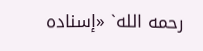رحمه الله` «إسناده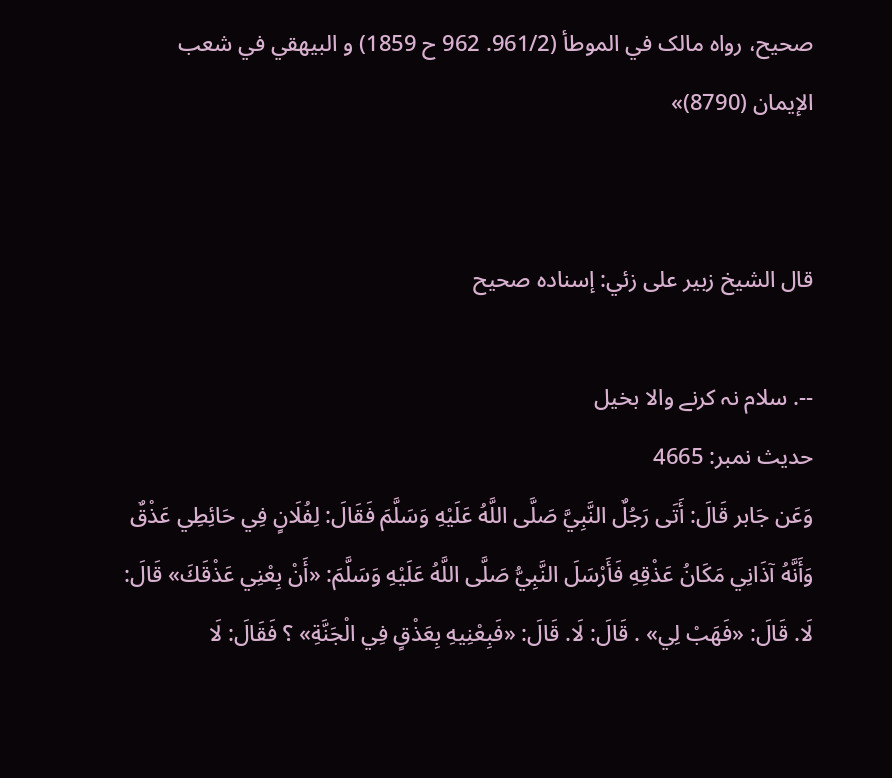صحيح، رواه مالک في الموطأ (961/2. 962 ح 1859) و البيھقي في شعب الإيمان (8790)»


قال الشيخ زبير على زئي: إسناده صحيح

--. سلام نہ کرنے والا بخیل
حدیث نمبر: 4665
وَعَن جَابر قَالَ: أَتَى رَجُلٌ النَّبِيَّ صَلَّى اللَّهُ عَلَيْهِ وَسَلَّمَ فَقَالَ: لِفُلَانٍ فِي حَائِطِي عَذْقٌ وَأَنَّهُ آذَانِي مَكَانُ عَذْقِهِ فَأَرْسَلَ النَّبِيُّ صَلَّى اللَّهُ عَلَيْهِ وَسَلَّمَ: «أَنْ بِعْنِي عَذْقَكَ» قَالَ: لَا. قَالَ: «فَهَبْ لِي» . قَالَ: لَا. قَالَ: «فَبِعْنِيهِ بِعَذْقٍ فِي الْجَنَّةِ» ؟ فَقَالَ: لَا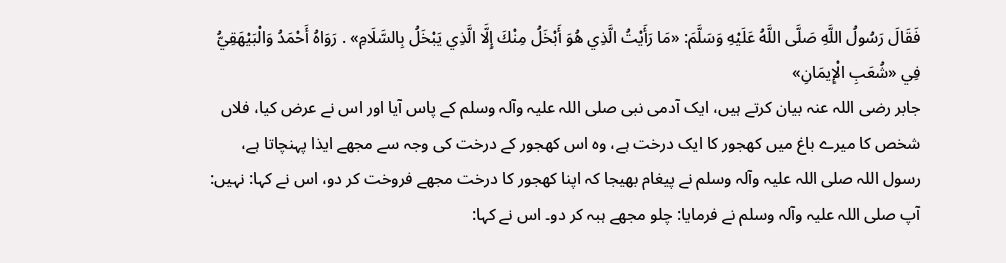فَقَالَ رَسُولُ اللَّهِ صَلَّى اللَّهُ عَلَيْهِ وَسَلَّمَ: «مَا رَأَيْتُ الَّذِي هُوَ أَبْخَلُ مِنْكَ إِلَّا الَّذِي يَبْخَلُ بِالسَّلَامِ» . رَوَاهُ أَحْمَدُ وَالْبَيْهَقِيُّ فِي «شُعَبِ الْإِيمَانِ»
جابر رضی اللہ عنہ بیان کرتے ہیں، ایک آدمی نبی صلی ‌اللہ ‌علیہ ‌وآلہ ‌وسلم کے پاس آیا اور اس نے عرض کیا، فلاں شخص کا میرے باغ میں کھجور کا ایک درخت ہے، وہ اس کھجور کے درخت کی وجہ سے مجھے ایذا پہنچاتا ہے، رسول اللہ صلی ‌اللہ ‌علیہ ‌وآلہ ‌وسلم نے پیغام بھیجا کہ اپنا کھجور کا درخت مجھے فروخت کر دو، اس نے کہا: نہیں: آپ صلی ‌اللہ ‌علیہ ‌وآلہ ‌وسلم نے فرمایا: چلو مجھے ہبہ کر دو۔ اس نے کہا: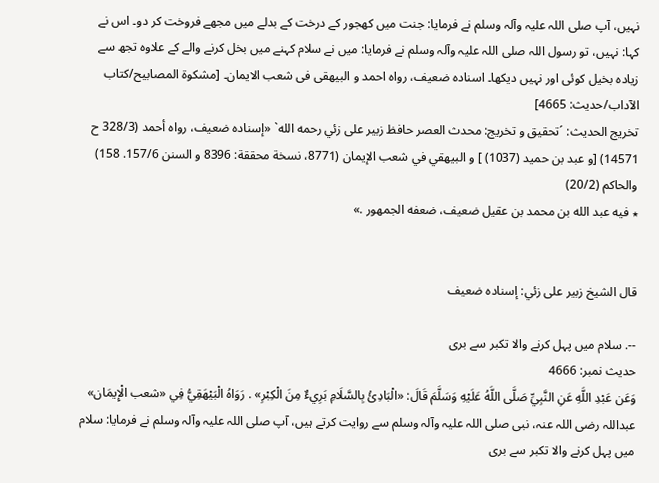نہیں، آپ صلی ‌اللہ ‌علیہ ‌وآلہ ‌وسلم نے فرمایا: جنت میں کھجور کے درخت کے بدلے میں مجھے فروخت کر دو۔ اس نے کہا: نہیں، تو رسول اللہ صلی ‌اللہ ‌علیہ ‌وآلہ ‌وسلم نے فرمایا: میں نے سلام کہنے میں بخل کرنے والے کے علاوہ تجھ سے زیادہ بخیل کوئی اور نہیں دیکھا۔ اسنادہ ضعیف، رواہ احمد و البیھقی فی شعب الایمان۔ [مشكوة المصابيح/كتاب الآداب/حدیث: 4665]
تخریج الحدیث: ´تحقيق و تخريج: محدث العصر حافظ زبير على زئي رحمه الله` «إسناده ضعيف، رواه أحمد (328/3 ح 14571) [و عبد بن حميد (1037) ] و البيھقي في شعب الإيمان (8771، نسخة محققة: 8396 و السنن 157/6. 158) والحاکم (20/2)
٭ فيه عبد الله بن محمد بن عقيل ضعيف، ضعفه الجمھور .»


قال الشيخ زبير على زئي: إسناده ضعيف

--. سلام میں پہل کرنے والا تکبر سے بری
حدیث نمبر: 4666
وَعَن عَبْدِ اللَّهِ عَنِ النَّبِيِّ صَلَّى اللَّهُ عَلَيْهِ وَسَلَّمَ قَالَ: «الْبَادِئُ بِالسَّلَامِ بَرِيءٌ مِنَ الْكِبْرِ» . رَوَاهُ الْبَيْهَقِيُّ فِي «شعب الْإِيمَان»
عبداللہ رضی اللہ عنہ، نبی صلی ‌اللہ ‌علیہ ‌وآلہ ‌وسلم سے روایت کرتے ہیں، آپ صلی ‌اللہ ‌علیہ ‌وآلہ ‌وسلم نے فرمایا: سلام میں پہل کرنے والا تکبر سے بری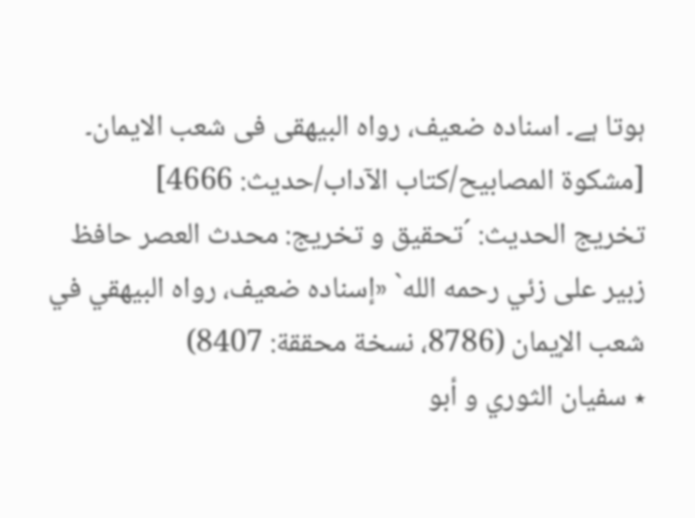ہوتا ہے۔ اسنادہ ضعیف، رواہ البیھقی فی شعب الایمان۔ [مشكوة المصابيح/كتاب الآداب/حدیث: 4666]
تخریج الحدیث: ´تحقيق و تخريج: محدث العصر حافظ زبير على زئي رحمه الله` «إسناده ضعيف، رواه البيھقي في شعب الإيمان (8786، نسخة محققة: 8407)
٭ سفيان الثوري و أبو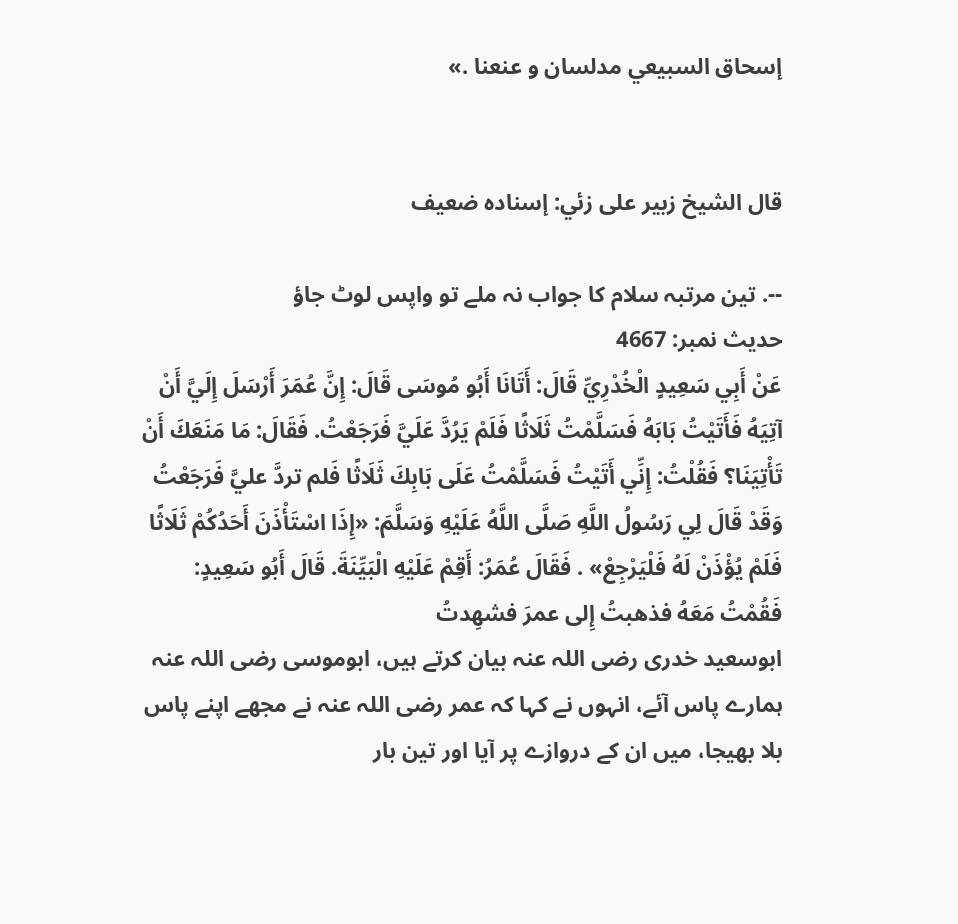إسحاق السبيعي مدلسان و عنعنا .»


قال الشيخ زبير على زئي: إسناده ضعيف

--. تین مرتبہ سلام کا جواب نہ ملے تو واپس لوٹ جاؤ
حدیث نمبر: 4667
عَنْ أَبِي سَعِيدٍ الْخُدْرِيِّ قَالَ: أَتَانَا أَبُو مُوسَى قَالَ: إِنَّ عُمَرَ أَرْسَلَ إِلَيَّ أَنْ آتِيَهُ فَأَتَيْتُ بَابَهُ فَسَلَّمْتُ ثَلَاثًا فَلَمْ يَرُدَّ عَلَيَّ فَرَجَعْتُ. فَقَالَ: مَا مَنَعَكَ أَنْ تَأْتِيَنَا؟ فَقُلْتُ: إِنِّي أَتَيْتُ فَسَلَّمْتُ عَلَى بَابِكَ ثَلَاثًا فَلم تردَّ عليَّ فَرَجَعْتُ وَقَدْ قَالَ لِي رَسُولُ اللَّهِ صَلَّى اللَّهُ عَلَيْهِ وَسَلَّمَ: «إِذَا اسْتَأْذَنَ أَحَدُكُمْ ثَلَاثًا فَلَمْ يُؤْذَنْ لَهُ فَلْيَرْجِعْ» . فَقَالَ عُمَرُ: أَقِمْ عَلَيْهِ الْبَيِّنَةَ. قَالَ أَبُو سَعِيدٍ: فَقُمْتُ مَعَهُ فذهبتُ إِلى عمرَ فشهِدتُ
ابوسعید خدری رضی اللہ عنہ بیان کرتے ہیں، ابوموسی رضی اللہ عنہ ہمارے پاس آئے، انہوں نے کہا کہ عمر رضی اللہ عنہ نے مجھے اپنے پاس بلا بھیجا، میں ان کے دروازے پر آیا اور تین بار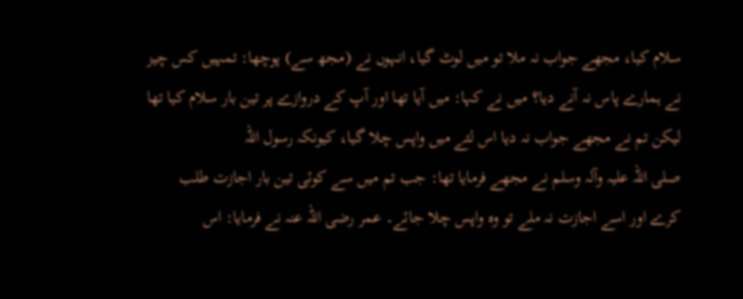سلام کیا، مجھے جواب نہ ملا تو میں لوٹ گیا، انہوں نے (مجھ سے) پوچھا: تمہیں کس چیز نے ہمارے پاس نہ آنے دیا؟ میں نے کہا: میں آیا تھا اور آپ کے دروازے پر تین بار سلام کیا تھا لیکن تم نے مجھے جواب نہ دیا اس لئے میں واپس چلا گیا، کیونکہ رسول اللہ صلی ‌اللہ ‌علیہ ‌وآلہ ‌وسلم نے مجھے فرمایا تھا: جب تم میں سے کوئی تین بار اجازت طلب کرے اور اسے اجازت نہ ملے تو وہ واپس چلا جائے۔ عمر رضی اللہ عنہ نے فرمایا: اس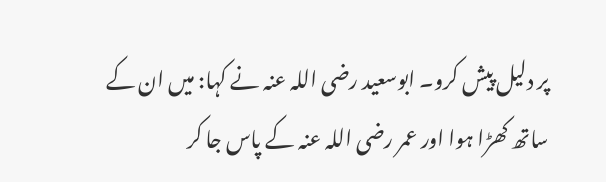پر دلیل پیش کرو۔ ابوسعید رضی اللہ عنہ نے کہا: میں ان کے ساتھ کھڑا ہوا اور عمر رضی اللہ عنہ کے پاس جا کر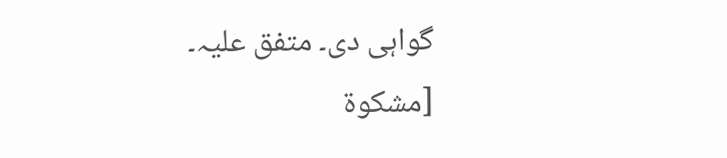گواہی دی۔ متفق علیہ۔ [مشكوة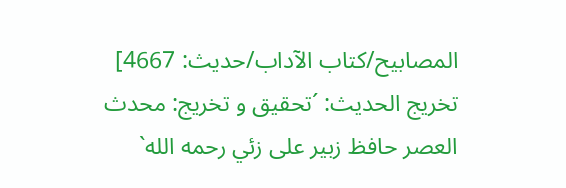المصابيح/كتاب الآداب/حدیث: 4667]
تخریج الحدیث: ´تحقيق و تخريج: محدث العصر حافظ زبير على زئي رحمه الله`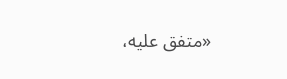«متفق عليه،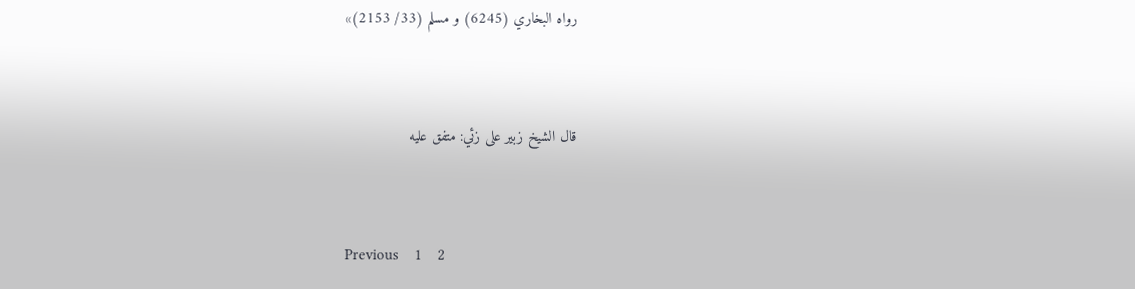رواه البخاري (6245) و مسلم (33/ 2153)»


قال الشيخ زبير على زئي: متفق عليه


Previous    1    2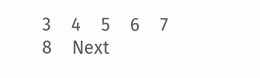3    4    5    6    7    8    Next